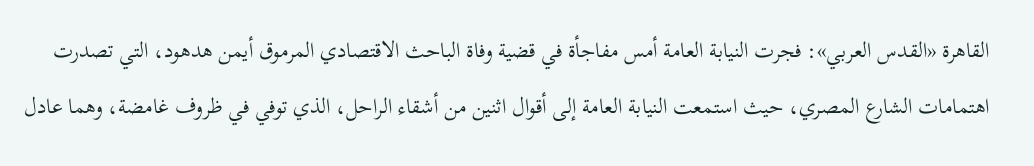القاهرة «القدس العربي»: فجرت النيابة العامة أمس مفاجأة في قضية وفاة الباحث الاقتصادي المرموق أيمن هدهود، التي تصدرت اهتمامات الشارع المصري، حيث استمعت النيابة العامة إلى أقوال اثنين من أشقاء الراحل، الذي توفي في ظروف غامضة، وهما عادل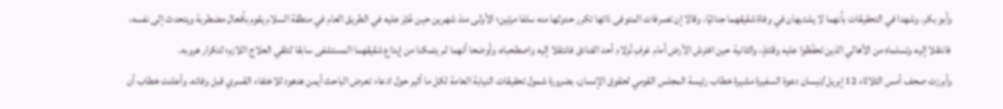وأبو بكر، وشهدا في التحقيقات بأنهما لا يشتبهان في وفاة شقيقهما جنائيّا، وقالا إن تصرفات المتوفى ذاتها تكرر حدوثها منه سلفا مرتين؛ الأولى منذ شهرين حين عُثِرَ عليه في الطريق العام في منطقة السلام يقوم بأفعال مضطربة ويتحدث إلى نفسه، فانتقلا إليه وتسلماه من الأهالي الذين تحفّظوا عليه وقتَئذٍ، والثانية حين افترش الأرض أمام غرفِ نُزلاءِ أحد الفنادق فانتقلا إليه واصطحباه، وأوضحا أنهما لم يتمكنا من إيداع شقيقهما المستشفى سابقا لتلقي العلاج اللازم؛ لتكرار هروبه.
وأبرزت صحف أمس الثلاثاء 12 إبريل/نيسان دعوة السفيرة مشيرة خطاب رئيسة المجلس القومي لحقوق الإنسان، بضرورة شمول تحقيقات النيابة العامة لكل ما أثير حول ادعاء تعرض الباحث أيمن هدهود للاختفاء القسري قبل وفاته. وأعلنت خطاب أن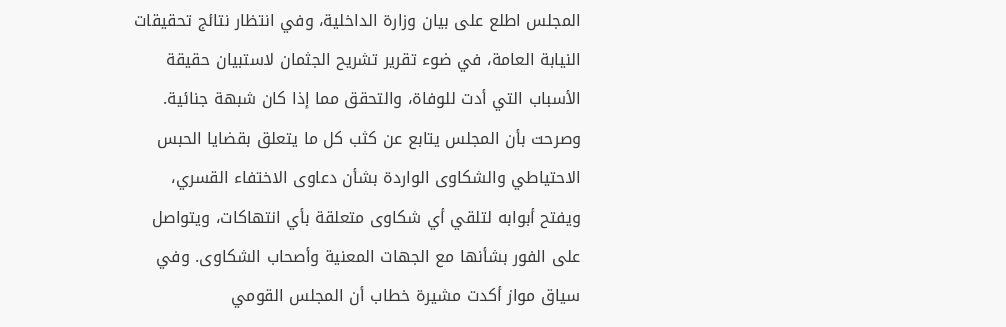المجلس اطلع على بيان وزارة الداخلية، وفي انتظار نتائج تحقيقات النيابة العامة، في ضوء تقرير تشريح الجثمان لاستبيان حقيقة الأسباب التي أدت للوفاة، والتحقق مما إذا كان شبهة جنائية. وصرحت بأن المجلس يتابع عن كثب كل ما يتعلق بقضايا الحبس الاحتياطي والشكاوى الواردة بشأن دعاوى الاختفاء القسري، ويفتح أبوابه لتلقي أي شكاوى متعلقة بأي انتهاكات، ويتواصل على الفور بشأنها مع الجهات المعنية وأصحاب الشكاوى. وفي سياق مواز أكدت مشيرة خطاب أن المجلس القومي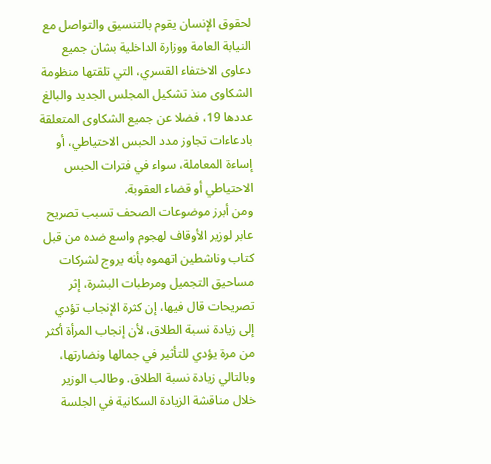لحقوق الإنسان يقوم بالتنسيق والتواصل مع النيابة العامة ووزارة الداخلية بشان جميع دعاوى الاختفاء القسري، التي تلقتها منظومة الشكاوى منذ تشكيل المجلس الجديد والبالغ عددها 19، فضلا عن جميع الشكاوى المتعلقة بادعاءات تجاوز مدد الحبس الاحتياطي، أو إساءة المعاملة، سواء في فترات الحبس الاحتياطي أو قضاء العقوبة.
ومن أبرز موضوعات الصحف تسبب تصريح عابر لوزير الأوقاف لهجوم واسع ضده من قبل كتاب وناشطين اتهموه بأنه يروج لشركات مساحيق التجميل ومرطبات البشرة، إثر تصريحات قال فيها، إن كثرة الإنجاب تؤدي إلى زيادة نسبة الطلاق، لأن إنجاب المرأة أكثر من مرة يؤدي للتأثير في جمالها ونضارتها، وبالتالي زيادة نسبة الطلاق. وطالب الوزير خلال مناقشة الزيادة السكانية في الجلسة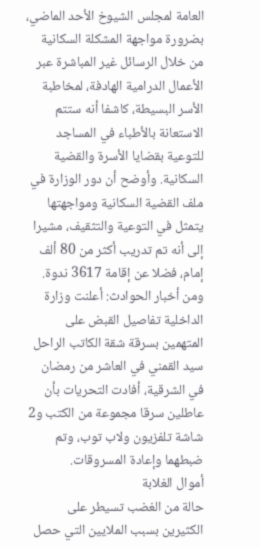العامة لمجلس الشيوخ الأحد الماضي، بضرورة مواجهة المشكلة السكانية من خلال الرسائل غير المباشرة عبر الأعمال الدرامية الهادفة، لمخاطبة الأسر البسيطة، كاشفا أنه ستتم الاستعانة بالأطباء في المساجد للتوعية بقضايا الأسرة والقضية السكانية. وأوضح أن دور الوزارة في ملف القضية السكانية ومواجهتها يتمثل في التوعية والتثقيف، مشيرا إلى أنه تم تدريب أكثر من 80 ألف إمام، فضلا عن إقامة 3617 ندوة.
ومن أخبار الحوادث: أعلنت وزارة الداخلية تفاصيل القبض على المتهمين بسرقة شقة الكاتب الراحل سيد القمني في العاشر من رمضان في الشرقية، أفادت التحريات بأن عاطلين سرقا مجموعة من الكتب و2 شاشة تلفزيون ولاب توب، وتم ضبطهما وإعادة المسروقات.
أموال الغلابة
حالة من الغضب تسيطر على الكثيرين بسبب الملايين التي حصل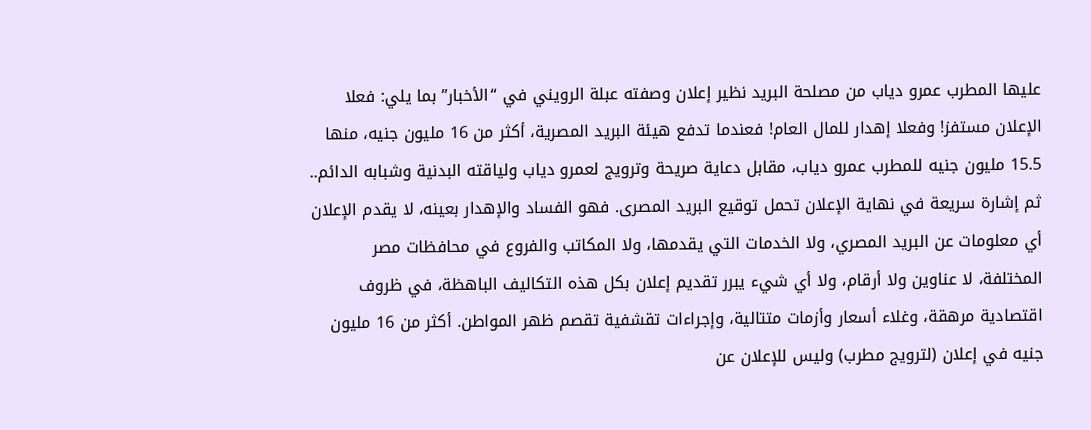عليها المطرب عمرو دياب من مصلحة البريد نظير إعلان وصفته عبلة الرويني في “الأخبار” بما يلي: فعلا الإعلان مستفز! وفعلا إهدار للمال العام! فعندما تدفع هيئة البريد المصرية، أكثر من 16 مليون جنيه، منها 15.5 مليون جنيه للمطرب عمرو دياب، مقابل دعاية صريحة وترويج لعمرو دياب ولياقته البدنية وشبابه الدائم.. ثم إشارة سريعة في نهاية الإعلان تحمل توقيع البريد المصرى. فهو الفساد والإهدار بعينه، لا يقدم الإعلان أي معلومات عن البريد المصري، ولا الخدمات التي يقدمها، ولا المكاتب والفروع في محافظات مصر المختلفة، لا عناوين ولا أرقام، ولا أي شيء يبرر تقديم إعلان بكل هذه التكاليف الباهظة، في ظروف اقتصادية مرهقة، وغلاء أسعار وأزمات متتالية، وإجراءات تقشفية تقصم ظهر المواطن. أكثر من 16 مليون جنيه في إعلان (لترويج مطرب) وليس للإعلان عن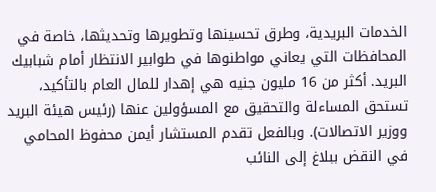الخدمات البريدية، وطرق تحسينها وتطويرها وتحديثها، خاصة في المحافظات التي يعاني مواطنوها في طوابير الانتظار أمام شبابيك البريد. أكثر من 16 مليون جنيه هي إهدار للمال العام بالتأكيد، تستحق المساءلة والتحقيق مع المسؤولين عنها (رئيس هيئة البريد ووزير الاتصالات). وبالفعل تقدم المستشار أيمن محفوظ المحامي في النقض ببلاغ إلى النائب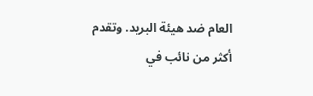العام ضد هيئة البريد. وتقدم أكثر من نائب في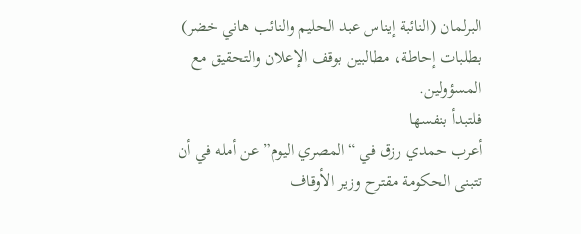البرلمان (النائبة إيناس عبد الحليم والنائب هاني خضر) بطلبات إحاطة، مطالبين بوقف الإعلان والتحقيق مع المسؤولين.
فلتبدأ بنفسها
أعرب حمدي رزق في “المصري اليوم” عن أمله في أن تتبنى الحكومة مقترح وزير الأوقاف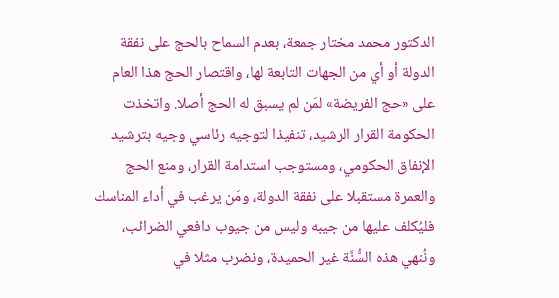الدكتور محمد مختار جمعة، بعدم السماح بالحج على نفقة الدولة أو أي من الجهات التابعة لها، واقتصار الحج هذا العام على «حج الفريضة» لمَن لم يسبق له الحج أصلا. واتخذت الحكومة القرار الرشيد، تنفيذا لتوجيه رئاسي وجيه بترشيد الإنفاق الحكومي، ومستوجب استدامة القرار، ومنع الحج والعمرة مستقبلا على نفقة الدولة، ومَن يرغب في أداء المناسك فليُكلف عليها من جيبه وليس من جيوب دافعي الضرائب، ونُنهي هذه السُّنَّة غير الحميدة، ونضرب مثلا في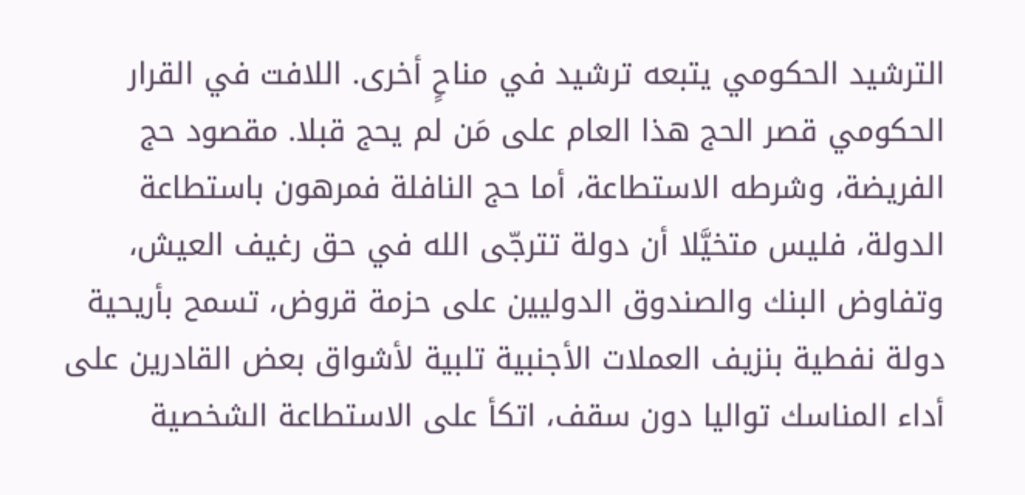الترشيد الحكومي يتبعه ترشيد في مناحٍ أخرى. اللافت في القرار الحكومي قصر الحج هذا العام على مَن لم يحج قبلا. مقصود حج الفريضة، وشرطه الاستطاعة، أما حج النافلة فمرهون باستطاعة الدولة، فليس متخيَّلا أن دولة تترجّى الله في حق رغيف العيش، وتفاوض البنك والصندوق الدوليين على حزمة قروض، تسمح بأريحية دولة نفطية بنزيف العملات الأجنبية تلبية لأشواق بعض القادرين على أداء المناسك تواليا دون سقف، اتكأ على الاستطاعة الشخصية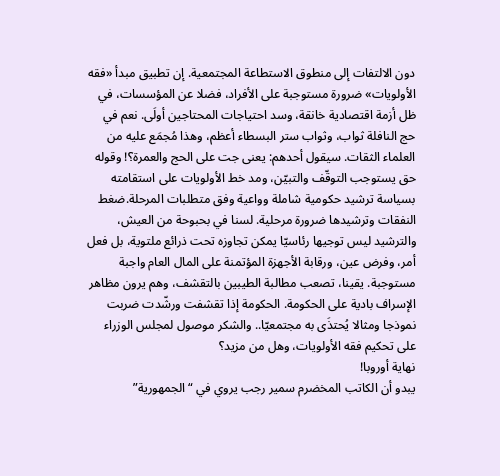دون الالتفات إلى منطوق الاستطاعة المجتمعية. إن تطبيق مبدأ «فقه الأولويات» ضرورة مستوجبة على الأفراد، فضلا عن المؤسسات، في ظل أزمة اقتصادية خانقة، وسد احتياجات المحتاجين أولَى. نعم في حج النافلة ثواب، وثواب ستر البسطاء أعظم، وهذا مُجمَع عليه من العلماء الثقات. سيقول أحدهم: يعنى جت على الحج والعمرة؟! وقوله حق يستوجب التوقّف والتبيّن، ومد خط الأولويات على استقامته بسياسة ترشيد حكومية شاملة وواعية وفق متطلبات المرحلة.ضغط النفقات وترشيدها ضرورة مرحلية. لسنا في بحبوحة من العيش، والترشيد ليس توجيها رئاسيّا يمكن تجاوزه تحت ذرائع ملتوية، بل فعل أمر، وفرض عين، ورقابة الأجهزة المؤتمنة على المال العام واجبة مستوجبة. يقينا، تصعب مطالبة الطيبين بالتقشف، وهم يرون مظاهر الإسراف بادية على الحكومة. الحكومة إذا تقشفت ورشّدت ضربت نموذجا ومثالا يُحتذَى به مجتمعيّا.. والشكر موصول لمجلس الوزراء على تحكيم فقه الأولويات، وهل من مزيد؟
نهاية أوروبا!
يبدو أن الكاتب المخضرم سمير رجب يروي في “الجمهورية”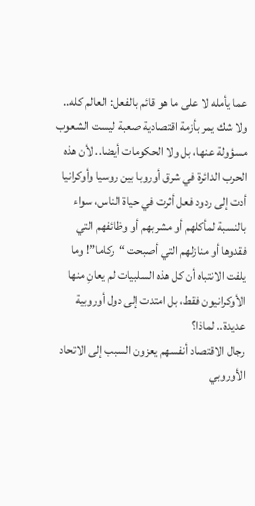عما يأمله لا على ما هو قائم بالفعل: العالم كله.. ولا شك يمر بأزمة اقتصادية صعبة ليست الشعوب مسؤولة عنها، بل ولا الحكومات أيضا.. لأن هذه الحرب الدائرة في شرق أوروبا بين روسيا وأوكرانيا أدت إلى ردود فعل أثرت في حياة الناس، سواء بالنسبة لمأكلهم أو مشربهم أو وظائفهم التي فقدوها أو منازلهم التي أصبحت “ركاما”! وما يلفت الانتباه أن كل هذه السلبيات لم يعانِ منها الأوكرانيون فقط، بل امتدت إلى دول أوروبية عديدة.. لماذا؟
رجال الاقتصاد أنفسهم يعزون السبب إلى الاتحاد الأوروبي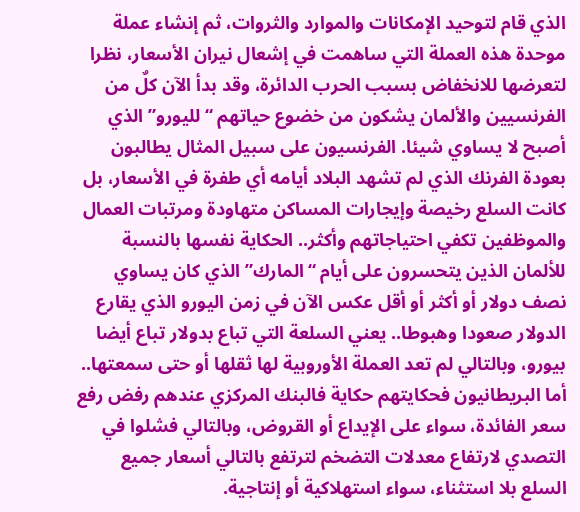الذي قام لتوحيد الإمكانات والموارد والثروات، ثم إنشاء عملة موحدة هذه العملة التي ساهمت في إشعال نيران الأسعار، نظرا لتعرضها للانخفاض بسبب الحرب الدائرة، وقد بدأ الآن كلٌ من الفرنسيين والألمان يشكون من خضوع حياتهم “لليورو” الذي أصبح لا يساوي شيئا. الفرنسيون على سبيل المثال يطالبون بعودة الفرنك الذي لم تشهد البلاد أيامه أي طفرة في الأسعار، بل كانت السلع رخيصة وإيجارات المساكن متهاودة ومرتبات العمال والموظفين تكفي احتياجاتهم وأكثر.. الحكاية نفسها بالنسبة للألمان الذين يتحسرون على أيام “المارك” الذي كان يساوي نصف دولار أو أكثر أو أقل عكس الآن في زمن اليورو الذي يقارع الدولار صعودا وهبوطا.. يعني السلعة التي تباع بدولار تباع أيضا بيورو، وبالتالي لم تعد العملة الأوروبية لها ثقلها أو حتى سمعتها.. أما البريطانيون فحكايتهم حكاية فالبنك المركزي عندهم رفض رفع سعر الفائدة، سواء على الإيداع أو القروض، وبالتالي فشلوا في التصدي لارتفاع معدلات التضخم لترتفع بالتالي أسعار جميع السلع بلا استثناء، سواء استهلاكية أو إنتاجية.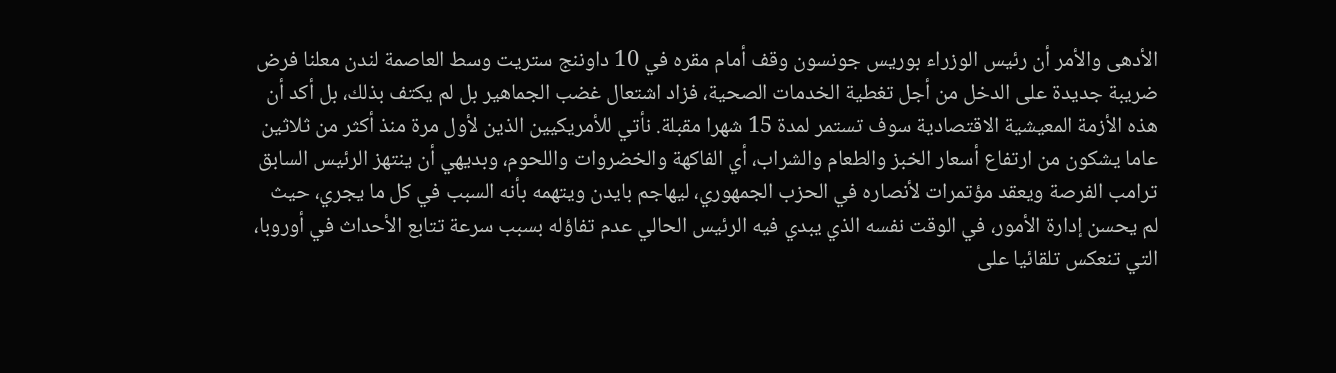الأدهى والأمر أن رئيس الوزراء بوريس جونسون وقف أمام مقره في 10 داوننج ستريت وسط العاصمة لندن معلنا فرض ضريبة جديدة على الدخل من أجل تغطية الخدمات الصحية، فزاد اشتعال غضب الجماهير بل لم يكتف بذلك، بل أكد أن هذه الأزمة المعيشية الاقتصادية سوف تستمر لمدة 15 شهرا مقبلة. نأتي للأمريكيين الذين لأول مرة منذ أكثر من ثلاثين عاما يشكون من ارتفاع أسعار الخبز والطعام والشراب، أي الفاكهة والخضروات واللحوم، وبديهي أن ينتهز الرئيس السابق ترامب الفرصة ويعقد مؤتمرات لأنصاره في الحزب الجمهوري، ليهاجم بايدن ويتهمه بأنه السبب في كل ما يجري، حيث لم يحسن إدارة الأمور، في الوقت نفسه الذي يبدي فيه الرئيس الحالي عدم تفاؤله بسبب سرعة تتابع الأحداث في أوروبا، التي تنعكس تلقائيا على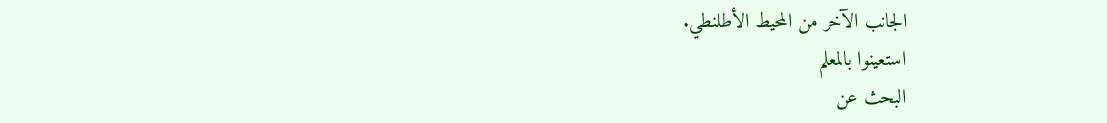الجانب الآخر من المحيط الأطلنطي.
استعينوا بالمعلم
البحث عن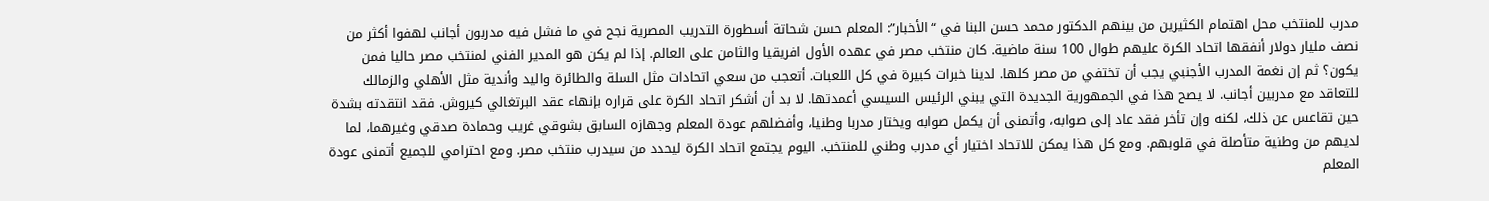مدرب للمنتخب محل اهتمام الكثيرين من بينهم الدكتور محمد حسن البنا في “الأخبار”: المعلم حسن شحاتة أسطورة التدريب المصرية نجح في ما فشل فيه مدربون أجانب لهفوا أكثر من نصف مليار دولار أنفقها اتحاد الكرة عليهم طوال 100 سنة ماضية. كان منتخب مصر في عهده الأول افريقيا والثامن على العالم. إذا لم يكن هو المدير الفني لمنتخب مصر حاليا فمن يكون؟ ثم إن نغمة المدرب الأجنبي يجب أن تختفي من مصر كلها. لدينا خبرات كبيرة في كل اللعبات. أتعجب من سعي اتحادات مثل السلة والطائرة واليد وأندية مثل الأهلي والزمالك للتعاقد مع مدربين أجانب. لا يصح هذا في الجمهورية الجديدة التي يبني الرئيس السيسي أعمدتها. لا بد أن أشكر اتحاد الكرة على قراره بإنهاء عقد البرتغالي كيروش. فقد انتقدته بشدة حين تقاعس عن ذلك، لكنه وإن تأخر فقد عاد إلى صوابه، وأتمنى أن يكمل صوابه ويختار مدربا وطنيا، وأفضلهم عودة المعلم وجهازه السابق بشوقي غريب وحمادة صدقي وغيرهما، لما لديهم من وطنية متأصلة في قلوبهم. ومع كل هذا يمكن للاتحاد اختيار أي مدرب وطني للمنتخب. اليوم يجتمع اتحاد الكرة ليحدد من سيدرب منتخب مصر. ومع احترامي للجميع أتمنى عودة المعلم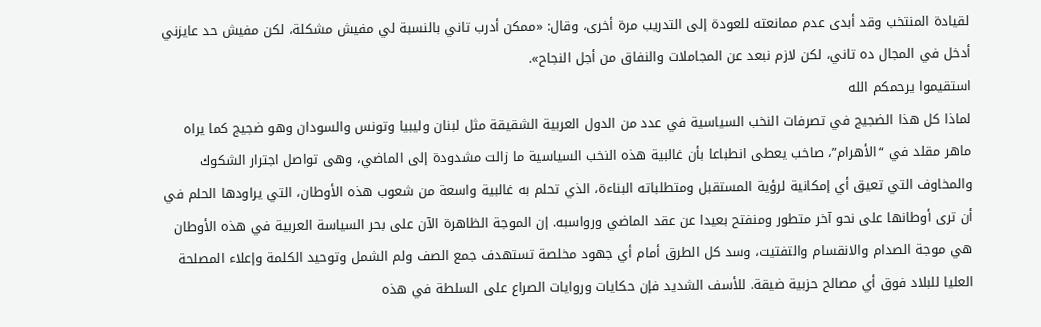لقيادة المنتخب وقد أبدى عدم ممانعته للعودة إلى التدريب مرة أخرى، وقال: «ممكن أدرب تاني بالنسبة لي مفيش مشكلة، لكن مفيش حد عايزني أدخل في المجال ده تاني، لكن لازم نبعد عن المجاملات والنفاق من أجل النجاح».
استقيموا يرحمكم الله
لماذا كل هذا الضجيج في تصرفات النخب السياسية في عدد من الدول العربية الشقيقة مثل لبنان وليبيا وتونس والسودان وهو ضجيج كما يراه ماهر مقلد في “الأهرام”، صاخب يعطى انطباعا بأن غالبية هذه النخب السياسية ما زالت مشدودة إلى الماضي، وهى تواصل اجترار الشكوك والمخاوف التي تعيق أي إمكانية لرؤية المستقبل ومتطلباته البناءة، الذي تحلم به غالبية واسعة من شعوب هذه الأوطان، التي يراودها الحلم في أن ترى أوطانها على نحو آخر متطور ومنفتح بعيدا عن عقد الماضي ورواسبه. إن الموجة الظاهرة الآن على بحر السياسة العربية في هذه الأوطان هي موجة الصدام والانقسام والتفتيت، وسد كل الطرق أمام أي جهود مخلصة تستهدف جمع الصف ولم الشمل وتوحيد الكلمة وإعلاء المصلحة العليا للبلاد فوق أي مصالح حزبية ضيقة. للأسف الشديد فإن حكايات وروايات الصراع على السلطة في هذه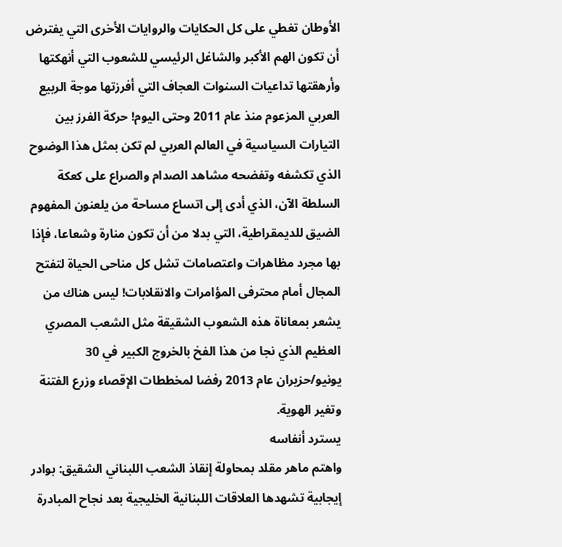الأوطان تغطي على كل الحكايات والروايات الأخرى التي يفترض أن تكون الهم الأكبر والشاغل الرئيسي للشعوب التي أنهكتها وأرهقتها تداعيات السنوات العجاف التي أفرزتها موجة الربيع العربي المزعوم منذ عام 2011 وحتى اليوم! حركة الفرز بين التيارات السياسية في العالم العربي لم تكن بمثل هذا الوضوح الذي تكشفه وتفضحه مشاهد الصدام والصراع على كعكة السلطة الآن، الذي أدى إلى اتساع مساحة من يلعنون المفهوم الضيق للديمقراطية، التي بدلا من أن تكون منارة وشعاعا، فإذا بها مجرد مظاهرات واعتصامات تشل كل مناحى الحياة لتفتح المجال أمام محترفى المؤامرات والانقلابات! ليس هناك من يشعر بمعاناة هذه الشعوب الشقيقة مثل الشعب المصري العظيم الذي نجا من هذا الفخ بالخروج الكبير في 30 يونيو/حزيران عام 2013 رفضا لمخططات الإقصاء وزرع الفتنة وتغير الهوية.
يسترد أنفاسه
واهتم ماهر مقلد بمحاولة إنقاذ الشعب اللبناني الشقيق: بوادر إيجابية تشهدها العلاقات اللبنانية الخليجية بعد نجاح المبادرة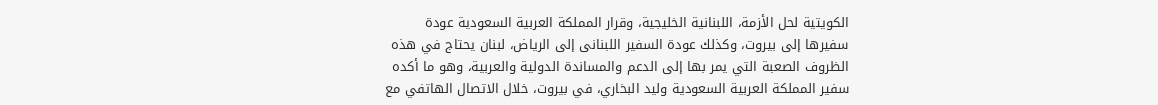الكويتية لحل الأزمة، اللبنانية الخليجية، وقرار المملكة العربية السعودية عودة سفيرها إلى بيروت، وكذلك عودة السفير اللبنانى إلى الرياض، لبنان يحتاج في هذه الظروف الصعبة التي يمر بها إلى الدعم والمساندة الدولية والعربية، وهو ما أكده سفير المملكة العربية السعودية وليد البخاري، في بيروت، خلال الاتصال الهاتفي مع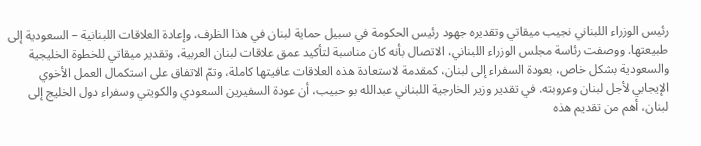رئيس الوزراء اللبناني نجيب ميقاتي وتقديره جهود رئيس الحكومة في سبيل حماية لبنان في هذا الظرف، وإعادة العلاقات اللبنانية – السعودية إلى طبيعتها. ووصفت رئاسة مجلس الوزراء اللبناني، الاتصال بأنه كان مناسبة لتأكيد عمق علاقات لبنان العربية، وتقدير ميقاتي للخطوة الخليجية والسعودية بشكل خاص، بعودة السفراء إلى لبنان، كمقدمة لاستعادة هذه العلاقات عافيتها كاملة، وتمّ الاتفاق على استكمال العمل الأخوي الإيجابي لأجل لبنان وعروبته. في تقدير وزير الخارجية اللبناني عبدالله بو حبيب، أن عودة السفيرين السعودي والكويتي وسفراء دول الخليج إلى لبنان، أهم من تقديم هذه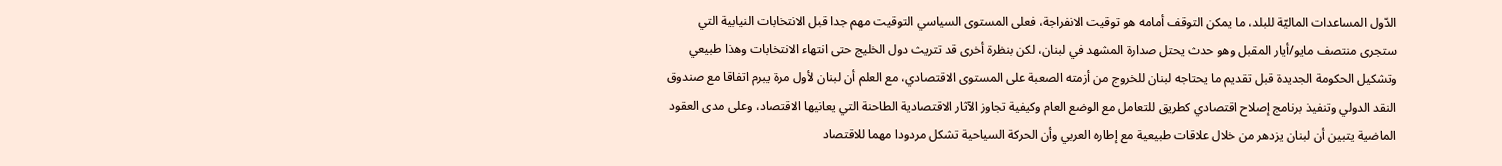الدّول المساعدات الماليّة للبلد، ما يمكن التوقف أمامه هو توقيت الانفراجة، فعلى المستوى السياسي التوقيت مهم جدا قبل الانتخابات النيابية التي ستجرى منتصف مايو/أيار المقبل وهو حدث يحتل صدارة المشهد في لبنان، لكن بنظرة أخرى قد تتريث دول الخليج حتى انتهاء الانتخابات وهذا طبيعي وتشكيل الحكومة الجديدة قبل تقديم ما يحتاجه لبنان للخروج من أزمته الصعبة على المستوى الاقتصادي، مع العلم أن لبنان لأول مرة يبرم اتفاقا مع صندوق النقد الدولي وتنفيذ برنامج إصلاح اقتصادي كطريق للتعامل مع الوضع العام وكيفية تجاوز الآثار الاقتصادية الطاحنة التي يعانيها الاقتصاد، وعلى مدى العقود الماضية يتبين أن لبنان يزدهر من خلال علاقات طبيعية مع إطاره العربي وأن الحركة السياحية تشكل مردودا مهما للاقتصاد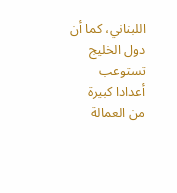اللبناني، كما أن دول الخليج تستوعب أعدادا كبيرة من العمالة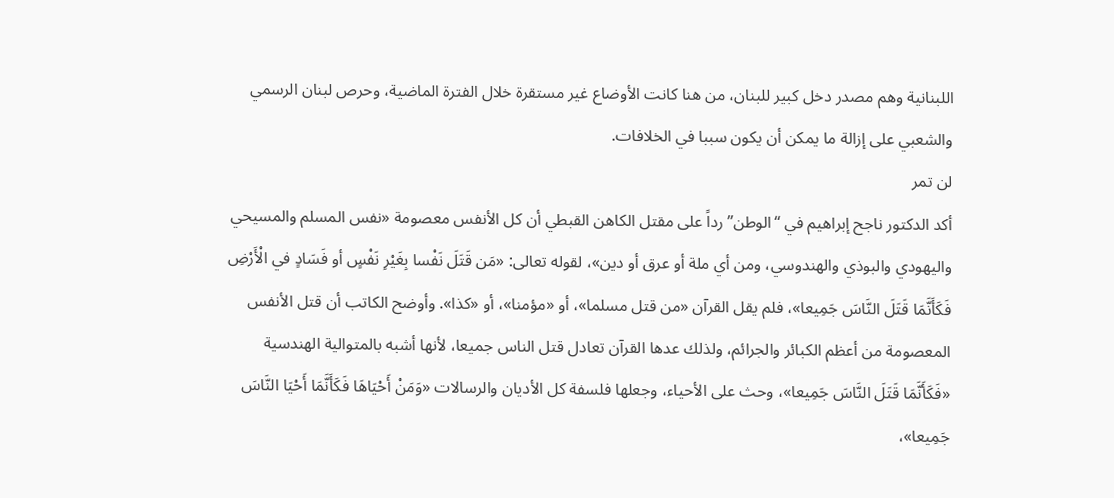اللبنانية وهم مصدر دخل كبير للبنان، من هنا كانت الأوضاع غير مستقرة خلال الفترة الماضية، وحرص لبنان الرسمي والشعبي على إزالة ما يمكن أن يكون سببا في الخلافات.
لن تمر
أكد الدكتور ناجح إبراهيم في “الوطن” رداً على مقتل الكاهن القبطي أن كل الأنفس معصومة «نفس المسلم والمسيحي واليهودي والبوذي والهندوسي، ومن أي ملة أو عرق أو دين»، لقوله تعالى: «مَن قَتَلَ نَفْسا بِغَيْرِ نَفْسٍ أو فَسَادٍ في الْأَرْضِ فَكَأَنَّمَا قَتَلَ النَّاسَ جَمِيعا»، فلم يقل القرآن «من قتل مسلما»، أو «مؤمنا»، أو «كذا». وأوضح الكاتب أن قتل الأنفس المعصومة من أعظم الكبائر والجرائم، ولذلك عدها القرآن تعادل قتل الناس جميعا، لأنها أشبه بالمتوالية الهندسية «فَكَأَنَّمَا قَتَلَ النَّاسَ جَمِيعا»، وحث على الأحياء، وجعلها فلسفة كل الأديان والرسالات «وَمَنْ أَحْيَاهَا فَكَأَنَّمَا أَحْيَا النَّاسَ جَمِيعا»،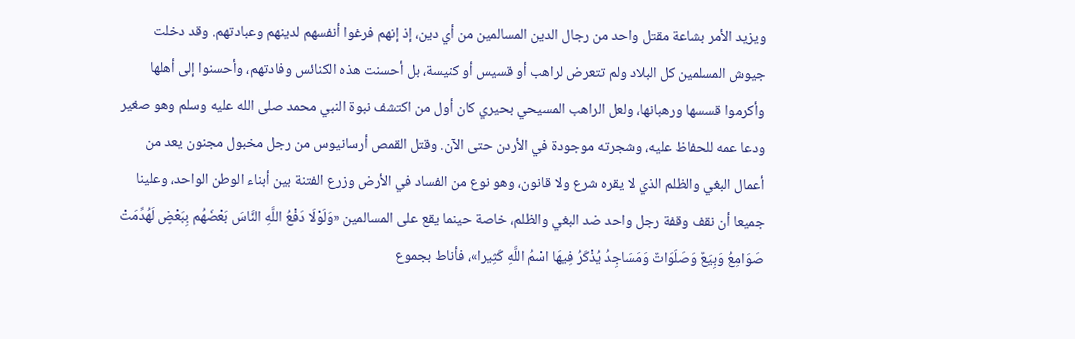ويزيد الأمر بشاعة مقتل واحد من رجال الدين المسالمين من أي دين، إذ إنهم فرغوا أنفسهم لدينهم وعبادتهم. وقد دخلت جيوش المسلمين كل البلاد ولم تتعرض لراهب أو قسيس أو كنيسة، بل أحسنت هذه الكنائس وفادتهم، وأحسنوا إلى أهلها وأكرموا قسسها ورهبانها، ولعل الراهب المسيحي بحيري كان أول من اكتشف نبوة النبي محمد صلى الله عليه وسلم وهو صغير ودعا عمه للحفاظ عليه، وشجرته موجودة في الأردن حتى الآن. وقتل القمص أرسانيوس من رجل مخبول مجنون يعد من أعمال البغي والظلم الذي لا يقره شرع ولا قانون، وهو نوع من الفساد في الأرض وزرع الفتنة بين أبناء الوطن الواحد، وعلينا جميعا أن نقف وقفة رجل واحد ضد البغي والظلم، خاصة حينما يقع على المسالمين «وَلَوْلَا دَفْعُ اللَّهِ النَّاسَ بَعْضَهُم بِبَعْضٍ لَهُدِّمَتْ صَوَامِعُ وَبِيَعٌ وَصَلَوَاتٌ وَمَسَاجِدُ يُذْكَرُ فِيهَا اسْمُ اللَّهِ كَثِيرا»، فأناط بجموع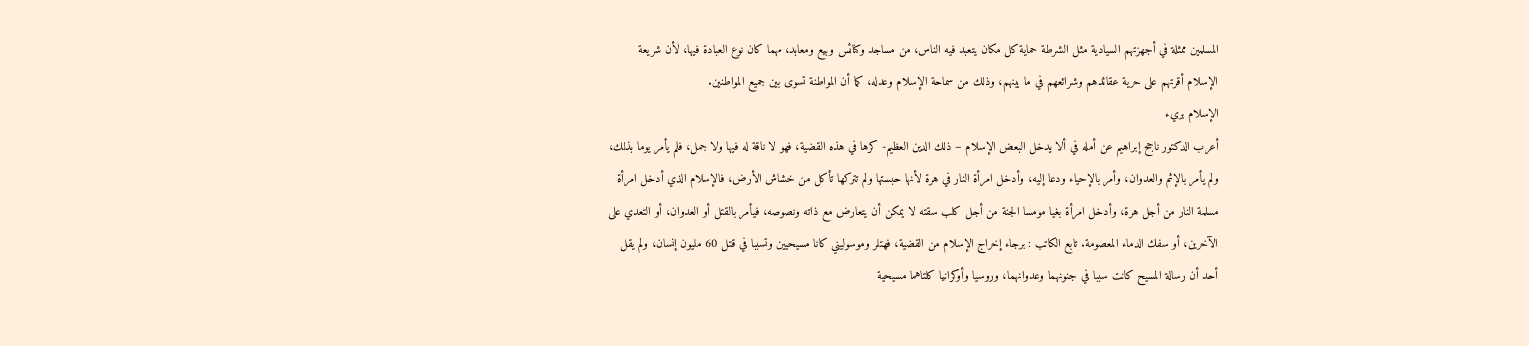المسلمين ممثلة في أجهزتهم السيادية مثل الشرطة حماية كل مكان يتعبد فيه الناس، من مساجد وكنائس وبيع ومعابد، مهما كان نوع العبادة فيها، لأن شريعة الإسلام أقرتهم على حرية عقائدهم وشرائعهم في ما بينهم، وذلك من سماحة الإسلام وعدله، كما أن المواطنة تسوى بين جميع المواطنين.
الإسلام بريء
أعرب الدكتور ناجح إبراهيم عن أمله في ألا يدخل البعض الإسلام – ذلك الدين العظيم- كرها في هذه القضية، فهو لا ناقة له فيها ولا جمل، فلم يأمر يوما بذلك، ولم يأمر بالإثم والعدوان، وأمر بالإحياء ودعا إليه، وأدخل امرأة النار في هرة لأنها حبستها ولم تتركها تأكل من خشاش الأرض، فالإسلام الذي أدخل امرأة مسلمة النار من أجل هرة، وأدخل امرأة بغيا مومسا الجنة من أجل كلب سقته لا يمكن أن يتعارض مع ذاته ونصوصه، فيأمر بالقتل أو العدوان، أو التعدي على الآخرين، أو سفك الدماء المعصومة. تابع الكاتب : برجاء إخراج الإسلام من القضية، فهتلر وموسوليني كانا مسيحيين وتسببا في قتل 60 مليون إنسان، ولم يقل أحد أن رسالة المسيح كانت سببا في جنونهما وعدوانهما، وروسيا وأوكرانيا كلتاهما مسيحية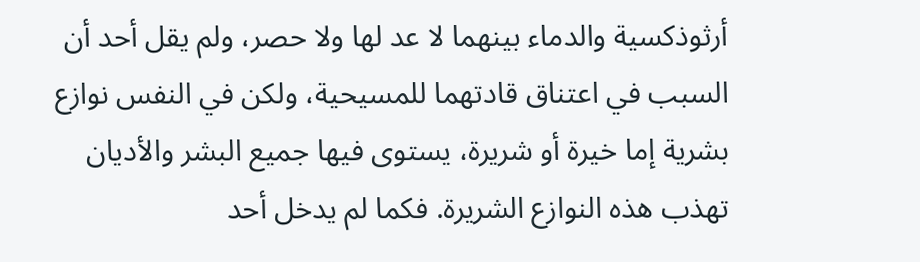أرثوذكسية والدماء بينهما لا عد لها ولا حصر، ولم يقل أحد أن السبب في اعتناق قادتهما للمسيحية، ولكن في النفس نوازع بشرية إما خيرة أو شريرة، يستوى فيها جميع البشر والأديان تهذب هذه النوازع الشريرة. فكما لم يدخل أحد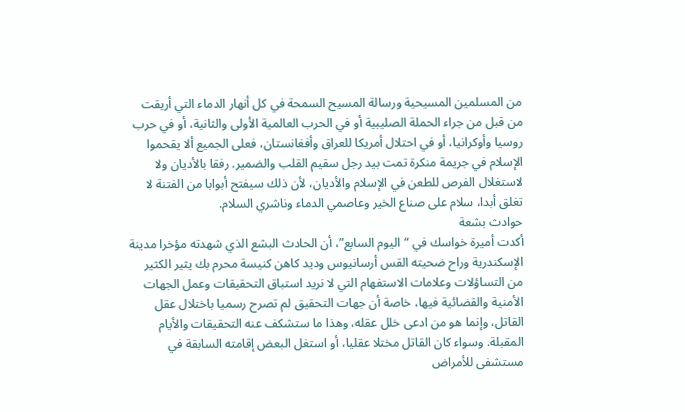من المسلمين المسيحية ورسالة المسيح السمحة في كل أنهار الدماء التي أريقت من قبل من جراء الحملة الصليبية أو في الحرب العالمية الأولى والثانية، أو في حرب روسيا وأوكرانيا، أو في احتلال أمريكا للعراق وأفغانستان، فعلى الجميع ألا يقحموا الإسلام في جريمة منكرة تمت بيد رجل سقيم القلب والضمير. رفقا بالأديان ولا لاستغلال الفرص للطعن في الإسلام والأديان، لأن ذلك سيفتح أبوابا من الفتنة لا تغلق أبدا، سلام على صناع الخير وعاصمي الدماء وناشري السلام.
حوادث بشعة
أكدت أميرة خواسك في “اليوم السابع”، أن الحادث البشع الذي شهدته مؤخرا مدينة الإسكندرية وراح ضحيته القس أرسانيوس وديد كاهن كنيسة محرم بك يثير الكثير من التساؤلات وعلامات الاستفهام التي لا نريد استباق التحقيقات وعمل الجهات الأمنية والقضائية فيها، خاصة أن جهات التحقيق لم تصرح رسميا باختلال عقل القاتل، وإنما هو من ادعى خلل عقله، وهذا ما ستشكف عنه التحقيقات والأيام المقبلة. وسواء كان القاتل مختلا عقليا، أو استغل البعض إقامته السابقة في مستشفى للأمراض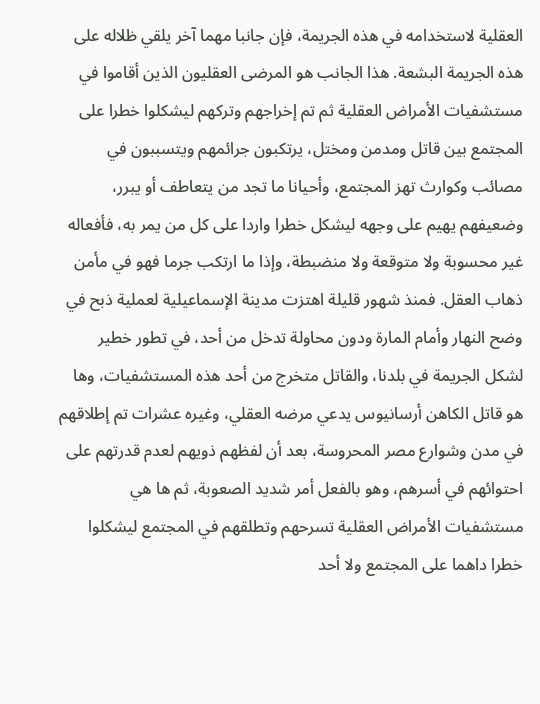العقلية لاستخدامه في هذه الجريمة، فإن جانبا مهما آخر يلقي ظلاله على هذه الجريمة البشعة. هذا الجانب هو المرضى العقليون الذين أقاموا في مستشفيات الأمراض العقلية ثم تم إخراجهم وتركهم ليشكلوا خطرا على المجتمع بين قاتل ومدمن ومختل، يرتكبون جرائمهم ويتسببون في مصائب وكوارث تهز المجتمع، وأحيانا ما تجد من يتعاطف أو يبرر، وضعيفهم يهيم على وجهه ليشكل خطرا واردا على كل من يمر به، فأفعاله غير محسوبة ولا متوقعة ولا منضبطة، وإذا ما ارتكب جرما فهو في مأمن ذهاب العقل. فمنذ شهور قليلة اهتزت مدينة الإسماعيلية لعملية ذبح في وضح النهار وأمام المارة ودون محاولة تدخل من أحد، في تطور خطير لشكل الجريمة في بلدنا، والقاتل متخرج من أحد هذه المستشفيات، وها هو قاتل الكاهن أرسانيوس يدعي مرضه العقلي، وغيره عشرات تم إطلاقهم في مدن وشوارع مصر المحروسة، بعد أن لفظهم ذويهم لعدم قدرتهم على احتوائهم في أسرهم، وهو بالفعل أمر شديد الصعوبة، ثم ها هي مستشفيات الأمراض العقلية تسرحهم وتطلقهم في المجتمع ليشكلوا خطرا داهما على المجتمع ولا أحد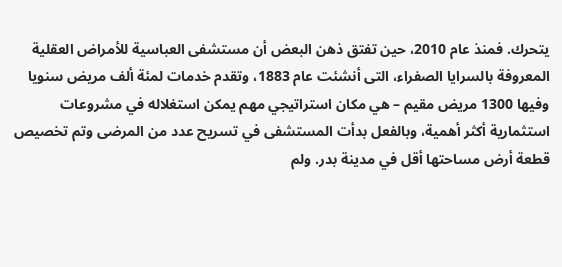يتحرك. فمنذ عام 2010، حين تفتق ذهن البعض أن مستشفى العباسية للأمراض العقلية المعروفة بالسرايا الصفراء، التى أنشئت عام 1883، وتقدم خدمات لمئة ألف مريض سنويا وفيها 1300 مريض مقيم – هي مكان استراتيجي مهم يمكن استغلاله في مشروعات استثمارية أكثر أهمية، وبالفعل بدأت المستشفى في تسريح عدد من المرضى وتم تخصيص قطعة أرض مساحتها أقل في مدينة بدر. ولم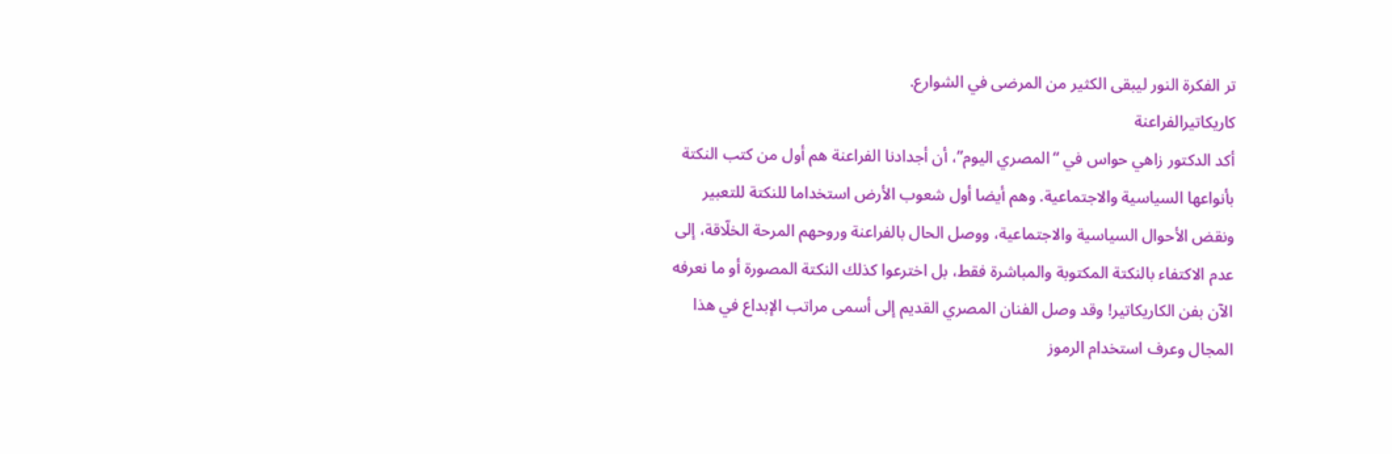تر الفكرة النور ليبقى الكثير من المرضى في الشوارع.
كاريكاتيرالفراعنة
أكد الدكتور زاهي حواس في “المصري اليوم”، أن أجدادنا الفراعنة هم أول من كتب النكتة بأنواعها السياسية والاجتماعية. وهم أيضا أول شعوب الأرض استخداما للنكتة للتعبير ونقض الأحوال السياسية والاجتماعية، ووصل الحال بالفراعنة وروحهم المرحة الخلّاقة، إلى عدم الاكتفاء بالنكتة المكتوبة والمباشرة فقط، بل اخترعوا كذلك النكتة المصورة أو ما نعرفه الآن بفن الكاريكاتير! وقد وصل الفنان المصري القديم إلى أسمى مراتب الإبداع في هذا المجال وعرف استخدام الرموز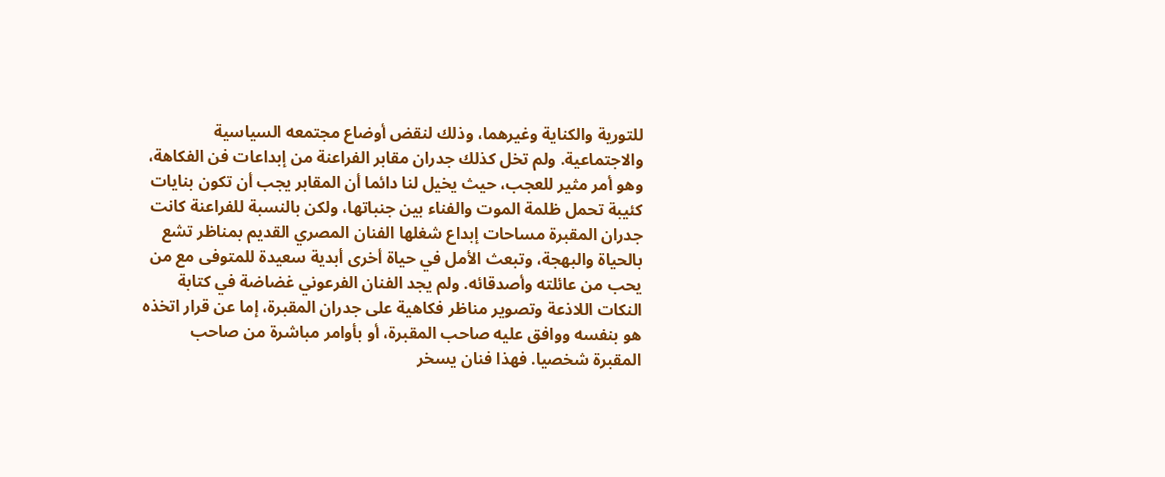للتورية والكناية وغيرهما، وذلك لنقض أوضاع مجتمعه السياسية والاجتماعية. ولم تخل كذلك جدران مقابر الفراعنة من إبداعات فن الفكاهة، وهو أمر مثير للعجب، حيث يخيل لنا دائما أن المقابر يجب أن تكون بنايات كئيبة تحمل ظلمة الموت والفناء بين جنباتها، ولكن بالنسبة للفراعنة كانت جدران المقبرة مساحات إبداع شغلها الفنان المصري القديم بمناظر تشع بالحياة والبهجة، وتبعث الأمل في حياة أخرى أبدية سعيدة للمتوفى مع من يحب من عائلته وأصدقائه. ولم يجد الفنان الفرعوني غضاضة في كتابة النكات اللاذعة وتصوير مناظر فكاهية على جدران المقبرة، إما عن قرار اتخذه هو بنفسه ووافق عليه صاحب المقبرة، أو بأوامر مباشرة من صاحب المقبرة شخصيا. فهذا فنان يسخر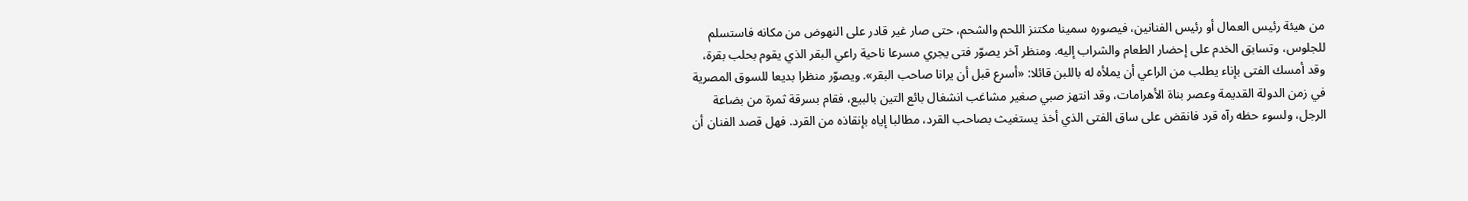من هيئة رئيس العمال أو رئيس الفنانين، فيصوره سمينا مكتنز اللحم والشحم، حتى صار غير قادر على النهوض من مكانه فاستسلم للجلوس، وتسابق الخدم على إحضار الطعام والشراب إليه. ومنظر آخر يصوّر فتى يجري مسرعا ناحية راعي البقر الذي يقوم بحلب بقرة، وقد أمسك الفتى بإناء يطلب من الراعي أن يملأه له باللبن قائلا: «أسرع قبل أن يرانا صاحب البقر». ويصوّر منظرا بديعا للسوق المصرية في زمن الدولة القديمة وعصر بناة الأهرامات، وقد انتهز صبي صغير مشاغب انشغال بائع التين بالبيع، فقام بسرقة ثمرة من بضاعة الرجل، ولسوء حظه رآه قرد فانقض على ساق الفتى الذي أخذ يستغيث بصاحب القرد، مطالبا إياه بإنقاذه من القرد. فهل قصد الفنان أن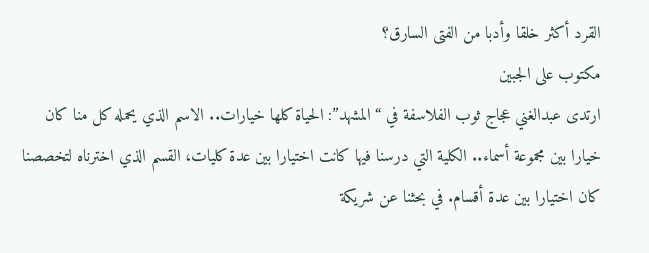القرد أكثر خلقا وأدبا من الفتى السارق؟
مكتوب على الجبين
ارتدى عبدالغني عجاج ثوب الفلاسفة في “المشهد”: الحياة كلها خيارات.. الاسم الذي يحمله كل منا كان خيارا بين مجموعة أسماء.. الكلية التي درسنا فيها كانت اختيارا بين عدة كليات، القسم الذي اخترناه لتخصصنا كان اختيارا بين عدة أقسام. في بحثنا عن شريكة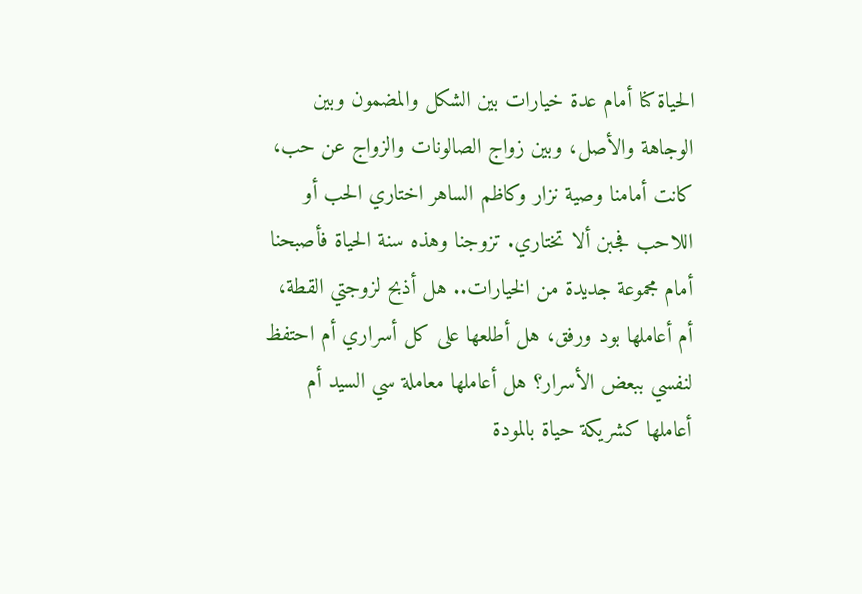الحياة كنا أمام عدة خيارات بين الشكل والمضمون وبين الوجاهة والأصل، وبين زواج الصالونات والزواج عن حب، كانت أمامنا وصية نزار وكاظم الساهر اختاري الحب أو اللاحب فجبن ألا تختاري. تزوجنا وهذه سنة الحياة فأصبحنا أمام مجموعة جديدة من الخيارات.. هل أذبح لزوجتي القطة، أم أعاملها بود ورفق، هل أطلعها على كل أسراري أم احتفظ لنفسي ببعض الأسرار؟ هل أعاملها معاملة سي السيد أم أعاملها كشريكة حياة بالمودة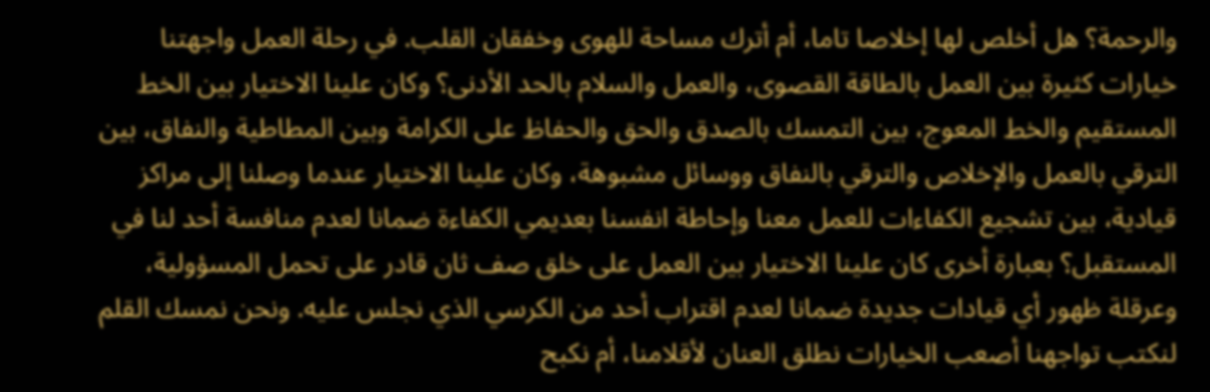والرحمة؟ هل أخلص لها إخلاصا تاما، أم أترك مساحة للهوى وخفقان القلب. في رحلة العمل واجهتنا خيارات كثيرة بين العمل بالطاقة القصوى، والعمل والسلام بالحد الأدنى؟ وكان علينا الاختيار بين الخط المستقيم والخط المعوج، بين التمسك بالصدق والحق والحفاظ على الكرامة وبين المطاطية والنفاق، بين الترقي بالعمل والإخلاص والترقي بالنفاق ووسائل مشبوهة، وكان علينا الاختيار عندما وصلنا إلى مراكز قيادية، بين تشجيع الكفاءات للعمل معنا وإحاطة انفسنا بعديمي الكفاءة ضمانا لعدم منافسة أحد لنا في المستقبل؟ بعبارة أخرى كان علينا الاختيار بين العمل على خلق صف ثان قادر على تحمل المسؤولية، وعرقلة ظهور أي قيادات جديدة ضمانا لعدم اقتراب أحد من الكرسي الذي نجلس عليه. ونحن نمسك القلم لنكتب تواجهنا أصعب الخيارات نطلق العنان لأقلامنا، أم نكبح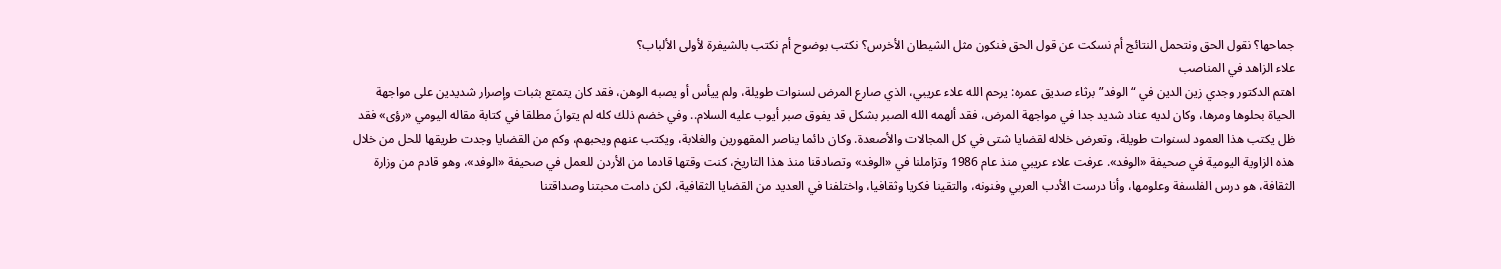جماحها؟ نقول الحق ونتحمل النتائج أم نسكت عن قول الحق فنكون مثل الشيطان الأخرس؟ نكتب بوضوح أم نكتب بالشيفرة لأولى الألباب؟
علاء الزاهد في المناصب
اهتم الدكتور وجدي زين الدين في “الوفد” برثاء صديق عمره: يرحم الله علاء عريبي، الذي صارع المرض لسنوات طويلة، ولم ييأس أو يصبه الوهن، فقد كان يتمتع بثبات وإصرار شديدين على مواجهة الحياة بحلوها ومرها، وكان لديه عناد شديد جدا في مواجهة المرض، فقد ألهمه الله الصبر بشكل قد يفوق صبر أيوب عليه السلام.. وفي خضم ذلك كله لم يتوانَ مطلقا في كتابة مقاله اليومي «رؤى» فقد ظل يكتب هذا العمود لسنوات طويلة، وتعرض خلاله لقضايا شتى في كل المجالات والأصعدة. وكان دائما يناصر المقهورين والغلابة، ويكتب عنهم ويحبهم، وكم من القضايا وجدت طريقها للحل من خلال هذه الزاوية اليومية في صحيفة «الوفد». عرفت علاء عريبي منذ عام 1986 وتزاملنا في «الوفد» وتصادقنا منذ هذا التاريخ، كنت وقتها قادما من الأردن للعمل في صحيفة «الوفد»، وهو قادم من وزارة الثقافة، هو درس الفلسفة وعلومها، وأنا درست الأدب العربي وفنونه، والتقينا فكريا وثقافيا، واختلفنا في العديد من القضايا الثقافية، لكن دامت محبتنا وصداقتنا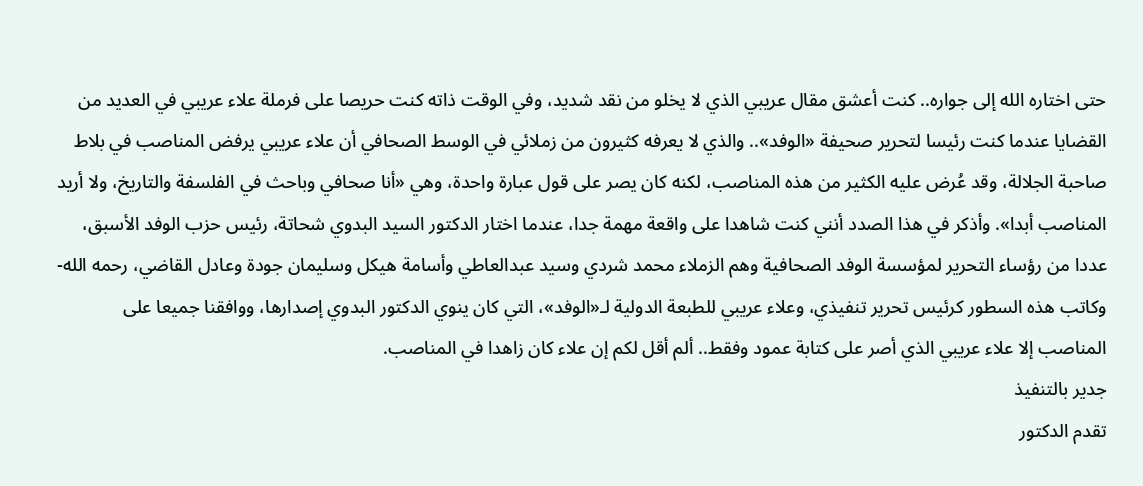حتى اختاره الله إلى جواره.. كنت أعشق مقال عريبي الذي لا يخلو من نقد شديد، وفي الوقت ذاته كنت حريصا على فرملة علاء عريبي في العديد من القضايا عندما كنت رئيسا لتحرير صحيفة «الوفد».. والذي لا يعرفه كثيرون من زملائي في الوسط الصحافي أن علاء عريبي يرفض المناصب في بلاط صاحبة الجلالة، وقد عُرض عليه الكثير من هذه المناصب، لكنه كان يصر على قول عبارة واحدة، وهي «أنا صحافي وباحث في الفلسفة والتاريخ، ولا أريد المناصب أبدا». وأذكر في هذا الصدد أنني كنت شاهدا على واقعة مهمة جدا، عندما اختار الدكتور السيد البدوي شحاتة، رئيس حزب الوفد الأسبق، عددا من رؤساء التحرير لمؤسسة الوفد الصحافية وهم الزملاء محمد شردي وسيد عبدالعاطي وأسامة هيكل وسليمان جودة وعادل القاضي، رحمه الله- وكاتب هذه السطور كرئيس تحرير تنفيذي، وعلاء عريبي للطبعة الدولية لـ«الوفد»، التي كان ينوي الدكتور البدوي إصدارها، ووافقنا جميعا على المناصب إلا علاء عريبي الذي أصر على كتابة عمود وفقط.. ألم أقل لكم إن علاء كان زاهدا في المناصب.
جدير بالتنفيذ
تقدم الدكتور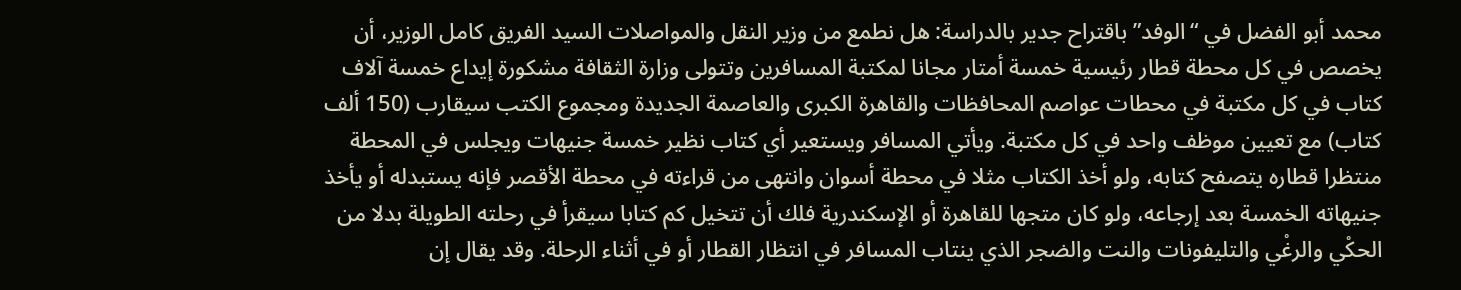محمد أبو الفضل في “الوفد” باقتراح جدير بالدراسة: هل نطمع من وزير النقل والمواصلات السيد الفريق كامل الوزير، أن يخصص في كل محطة قطار رئيسية خمسة أمتار مجانا لمكتبة المسافرين وتتولى وزارة الثقافة مشكورة إيداع خمسة آلاف كتاب في كل مكتبة في محطات عواصم المحافظات والقاهرة الكبرى والعاصمة الجديدة ومجموع الكتب سيقارب (150 ألف كتاب) مع تعيين موظف واحد في كل مكتبة. ويأتي المسافر ويستعير أي كتاب نظير خمسة جنيهات ويجلس في المحطة منتظرا قطاره يتصفح كتابه، ولو أخذ الكتاب مثلا في محطة أسوان وانتهى من قراءته في محطة الأقصر فإنه يستبدله أو يأخذ جنيهاته الخمسة بعد إرجاعه، ولو كان متجها للقاهرة أو الإسكندرية فلك أن تتخيل كم كتابا سيقرأ في رحلته الطويلة بدلا من الحكْي والرغْي والتليفونات والنت والضجر الذي ينتاب المسافر في انتظار القطار أو في أثناء الرحلة. وقد يقال إن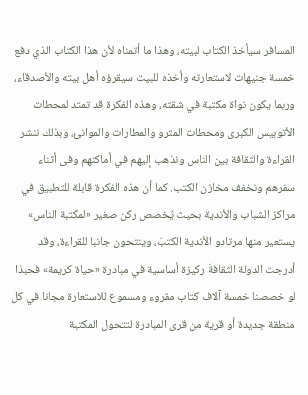المسافر سيأخذ الكتاب لبيته، وهذا ما أتمناه لأن هذا الكتاب الذي دفع خمسة جنيهات لاستعارته وأخذه للبيت سيقرؤه أهل بيته والأصدقاء، وربما يكون نواة مكتبة في شقته، وهذه الفكرة قد تمتد لمحطات الأتوبيس الكبرى ومحطات المترو والمطارات والموانئ، وبذلك ننشر القراءة والثقافة بين الناس ونذهب إليهم في أماكنهم وفى أثناء سفرهم ونخفف مخازن الكتب. كما أن هذه الفكرة قابلة للتطبيق في مراكز الشباب والأندية بحيث يُخصص ركن صغير «لمكتبة الناس» يستعير منها مرتادو الأندية الكتبَ، وينتحون جانبا للقراءة، وقد أدرجت الدولة الثقافةَ ركيزة أساسية في مبادرة «حياة كريمة» فحبذا لو خصصنا خمسة آلاف كتاب مقروء ومسموع للاستعارة مجانا في كل منطقة جديدة أو قرية من قرى المبادرة لتتحول المكتبة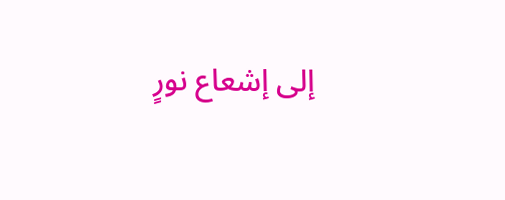إلى إشعاع نورٍ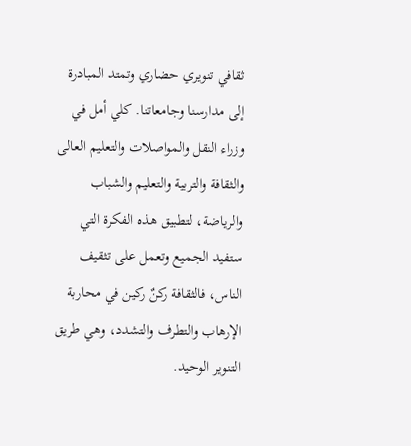ثقافي تنويري حضاري وتمتد المبادرة إلى مدارسنا وجامعاتنا. كلي أمل في وزراء النقل والمواصلات والتعليم العالى والثقافة والتربية والتعليم والشباب والرياضة، لتطبيق هذه الفكرة التي ستفيد الجميع وتعمل على تثقيف الناس، فالثقافة ركنٌ ركين في محاربة الإرهاب والتطرف والتشدد، وهي طريق التنوير الوحيد.